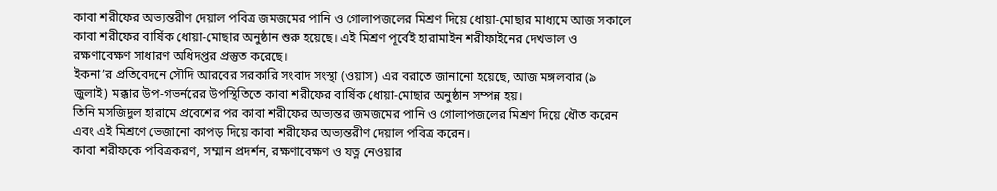কাবা শরীফের অভ্যন্তরীণ দেয়াল পবিত্র জমজমের পানি ও গোলাপজলের মিশ্রণ দিয়ে ধোয়া-মোছার মাধ্যমে আজ সকালে কাবা শরীফের বার্ষিক ধোয়া-মোছার অনুষ্ঠান শুরু হয়েছে। এই মিশ্রণ পূর্বেই হারামাইন শরীফাইনের দেখভাল ও রক্ষণাবেক্ষণ সাধারণ অধিদপ্তর প্রস্তুত করেছে।
ইকনা’র প্রতিবেদনে সৌদি আরবের সরকারি সংবাদ সংস্থা (ওয়াস) এর বরাতে জানানো হয়েছে, আজ মঙ্গলবার (৯ জুলাই) মক্কার উপ-গভর্নরের উপস্থিতিতে কাবা শরীফের বার্ষিক ধোয়া-মোছার অনুষ্ঠান সম্পন্ন হয়।
তিনি মসজিদুল হারামে প্রবেশের পর কাবা শরীফের অভ্যন্তর জমজমের পানি ও গোলাপজলের মিশ্রণ দিয়ে ধৌত করেন এবং এই মিশ্রণে ভেজানো কাপড় দিয়ে কাবা শরীফের অভ্যন্তরীণ দেয়াল পবিত্র করেন।
কাবা শরীফকে পবিত্রকরণ, সম্মান প্রদর্শন, রক্ষণাবেক্ষণ ও যত্ন নেওয়ার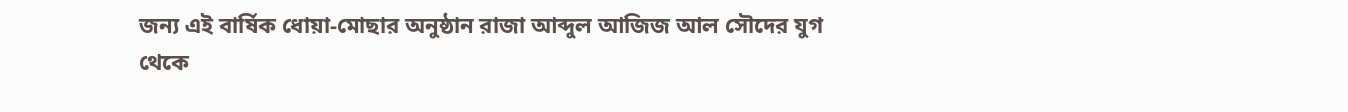জন্য এই বার্ষিক ধোয়া-মোছার অনুষ্ঠান রাজা আব্দুল আজিজ আল সৌদের যুগ থেকে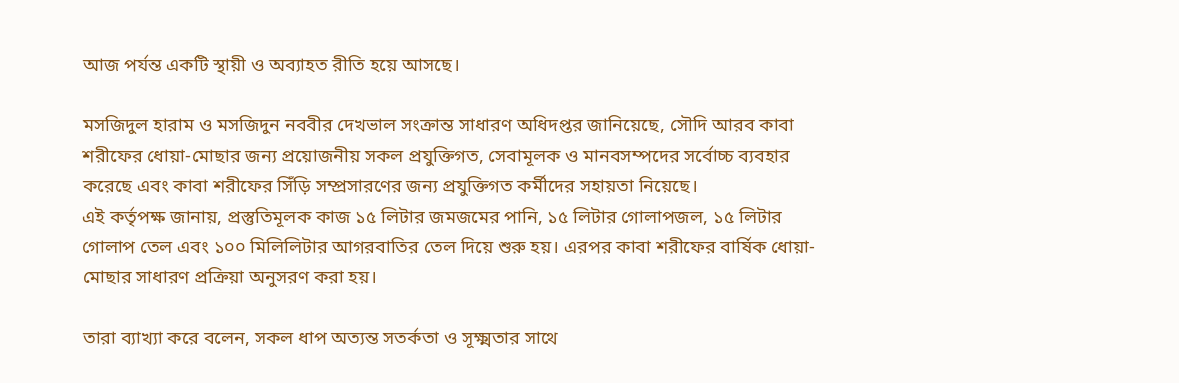আজ পর্যন্ত একটি স্থায়ী ও অব্যাহত রীতি হয়ে আসছে।

মসজিদুল হারাম ও মসজিদুন নববীর দেখভাল সংক্রান্ত সাধারণ অধিদপ্তর জানিয়েছে, সৌদি আরব কাবা শরীফের ধোয়া-মোছার জন্য প্রয়োজনীয় সকল প্রযুক্তিগত, সেবামূলক ও মানবসম্পদের সর্বোচ্চ ব্যবহার করেছে এবং কাবা শরীফের সিঁড়ি সম্প্রসারণের জন্য প্রযুক্তিগত কর্মীদের সহায়তা নিয়েছে।
এই কর্তৃপক্ষ জানায়, প্রস্তুতিমূলক কাজ ১৫ লিটার জমজমের পানি, ১৫ লিটার গোলাপজল, ১৫ লিটার গোলাপ তেল এবং ১০০ মিলিলিটার আগরবাতির তেল দিয়ে শুরু হয়। এরপর কাবা শরীফের বার্ষিক ধোয়া-মোছার সাধারণ প্রক্রিয়া অনুসরণ করা হয়।

তারা ব্যাখ্যা করে বলেন, সকল ধাপ অত্যন্ত সতর্কতা ও সূক্ষ্মতার সাথে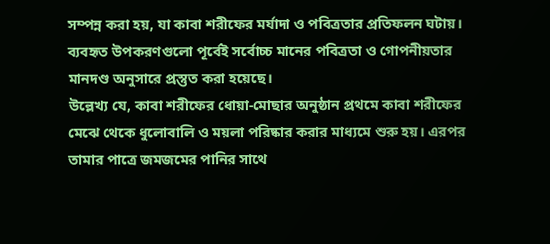সম্পন্ন করা হয়, যা কাবা শরীফের মর্যাদা ও পবিত্রতার প্রতিফলন ঘটায়। ব্যবহৃত উপকরণগুলো পূর্বেই সর্বোচ্চ মানের পবিত্রতা ও গোপনীয়তার মানদণ্ড অনুসারে প্রস্তুত করা হয়েছে।
উল্লেখ্য যে, কাবা শরীফের ধোয়া-মোছার অনুষ্ঠান প্রথমে কাবা শরীফের মেঝে থেকে ধুলোবালি ও ময়লা পরিষ্কার করার মাধ্যমে শুরু হয়। এরপর তামার পাত্রে জমজমের পানির সাথে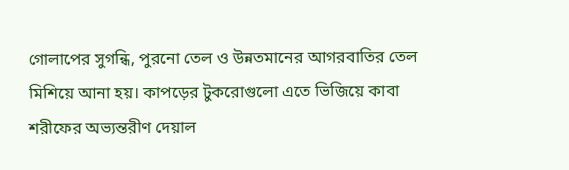গোলাপের সুগন্ধি, পুরনো তেল ও উন্নতমানের আগরবাতির তেল মিশিয়ে আনা হয়। কাপড়ের টুকরোগুলো এতে ভিজিয়ে কাবা শরীফের অভ্যন্তরীণ দেয়াল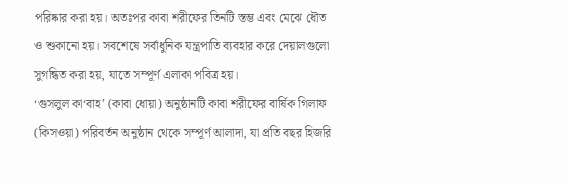পরিষ্কার করা হয়। অতঃপর কাবা শরীফের তিনটি স্তম্ভ এবং মেঝে ধৌত ও শুকানো হয়। সবশেষে সর্বাধুনিক যন্ত্রপাতি ব্যবহার করে দেয়ালগুলো সুগন্ধিত করা হয়, যাতে সম্পূর্ণ এলাকা পবিত্র হয়।
‘গুসলুল কা‘বাহ’ (কাবা ধোয়া) অনুষ্ঠানটি কাবা শরীফের বার্ষিক গিলাফ (কিসওয়া) পরিবর্তন অনুষ্ঠান থেকে সম্পূর্ণ আলাদা, যা প্রতি বছর হিজরি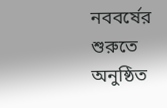নববর্ষের শুরুতে অনুষ্ঠিত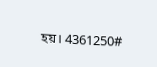হয়। 4361250#